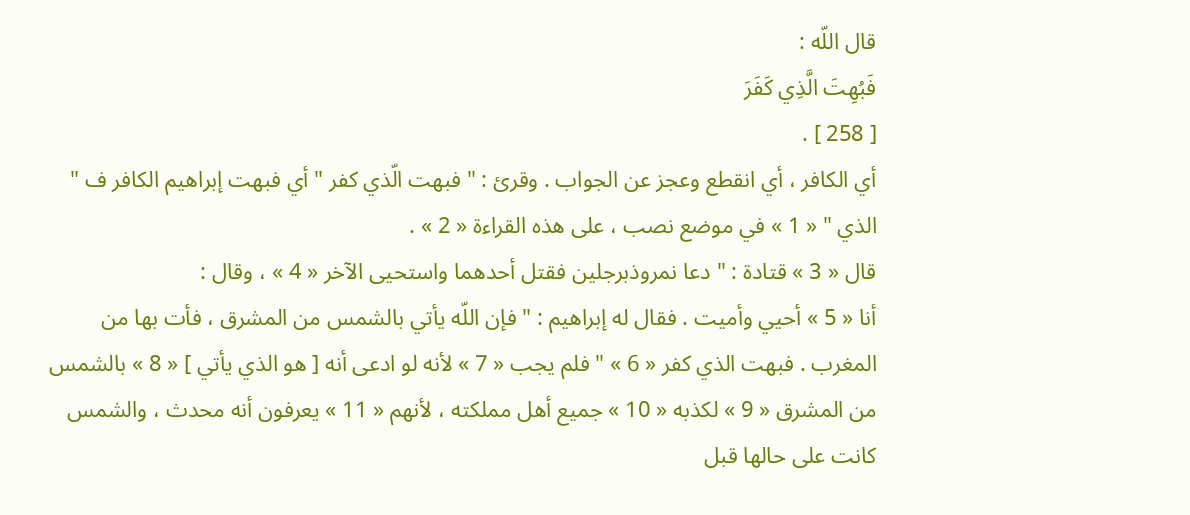قال اللّه :
فَبُهِتَ الَّذِي كَفَرَ
[ 258 ] .
أي الكافر ، أي انقطع وعجز عن الجواب . وقرئ : " فبهت الّذي كفر " أي فبهت إبراهيم الكافر ف " الذي " « 1 » في موضع نصب ، على هذه القراءة « 2 » .
قال « 3 » قتادة : " دعا نمروذبرجلين فقتل أحدهما واستحيى الآخر « 4 » ، وقال :
أنا « 5 » أحيي وأميت . فقال له إبراهيم : " فإن اللّه يأتي بالشمس من المشرق ، فأت بها من المغرب . فبهت الذي كفر « 6 » " فلم يجب « 7 » لأنه لو ادعى أنه [ هو الذي يأتي ] « 8 » بالشمس من المشرق « 9 » لكذبه « 10 » جميع أهل مملكته ، لأنهم « 11 » يعرفون أنه محدث ، والشمس كانت على حالها قبل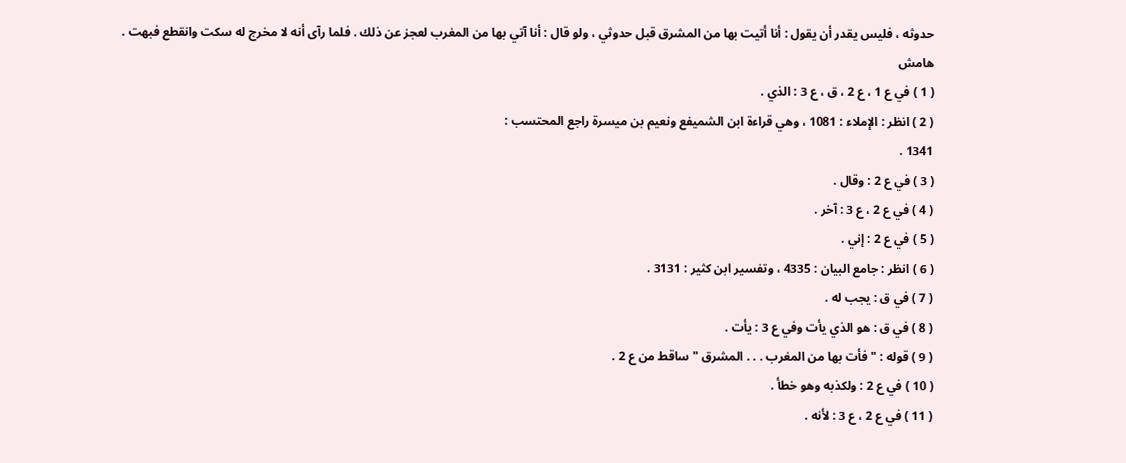حدوثه ، فليس يقدر أن يقول : أنا أتيت بها من المشرق قبل حدوثي ، ولو قال : أنا آتي بها من المغرب لعجز عن ذلك . فلما رآى أنه لا مخرج له سكت وانقطع فبهت .
هامش
( 1 ) في ع 1 ، ع 2 ، ق ، ع 3 : الذي .
( 2 ) انظر : الإملاء : 1081 ، وهي قراءة ابن الشميفع ونعيم بن ميسرة راجع المحتسب :
1341 .
( 3 ) في ع 2 : وقال .
( 4 ) في ع 2 ، ع 3 : آخر .
( 5 ) في ع 2 : إني .
( 6 ) انظر : جامع البيان : 4335 ، وتفسير ابن كثير : 3131 .
( 7 ) في ق : يجب له .
( 8 ) في ق : هو الذي يأت وفي ع 3 : يأت .
( 9 ) قوله : " فأت بها من المغرب . . . المشرق " ساقط من ع 2 .
( 10 ) في ع 2 : ولكذبه وهو خطأ .
( 11 ) في ع 2 ، ع 3 : لأنه .